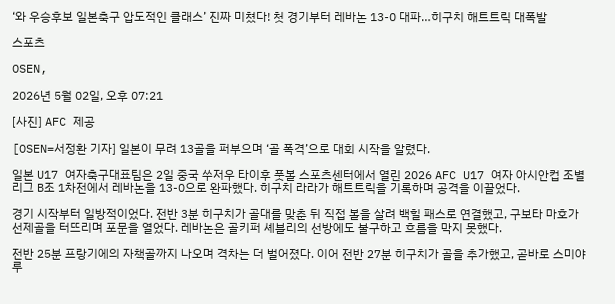‘와 우승후보 일본축구 압도적인 클래스’ 진짜 미쳤다! 첫 경기부터 레바논 13-0 대파…히구치 해트트릭 대폭발

스포츠

OSEN,

2026년 5월 02일, 오후 07:21

[사진] AFC 제공

[OSEN=서정환 기자] 일본이 무려 13골을 퍼부으며 ‘골 폭격’으로 대회 시작을 알렸다.

일본 U17 여자축구대표팀은 2일 중국 쑤저우 타이후 풋볼 스포츠센터에서 열린 2026 AFC U17 여자 아시안컵 조별리그 B조 1차전에서 레바논을 13-0으로 완파했다. 히구치 라라가 해트트릭을 기록하며 공격을 이끌었다.

경기 시작부터 일방적이었다. 전반 3분 히구치가 골대를 맞춘 뒤 직접 볼을 살려 백힐 패스로 연결했고, 구보타 마호가 선제골을 터뜨리며 포문을 열었다. 레바논은 골키퍼 셰블리의 선방에도 불구하고 흐름을 막지 못했다.

전반 25분 프랑기에의 자책골까지 나오며 격차는 더 벌어졌다. 이어 전반 27분 히구치가 골을 추가했고, 곧바로 스미야 루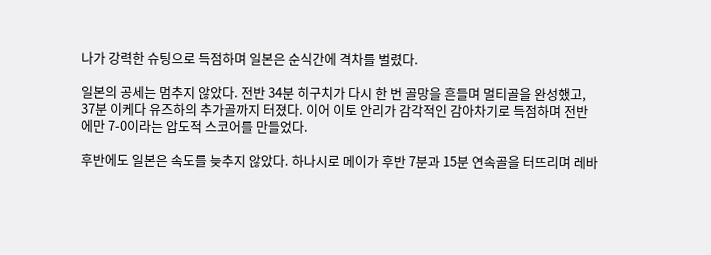나가 강력한 슈팅으로 득점하며 일본은 순식간에 격차를 벌렸다.

일본의 공세는 멈추지 않았다. 전반 34분 히구치가 다시 한 번 골망을 흔들며 멀티골을 완성했고, 37분 이케다 유즈하의 추가골까지 터졌다. 이어 이토 안리가 감각적인 감아차기로 득점하며 전반에만 7-0이라는 압도적 스코어를 만들었다.

후반에도 일본은 속도를 늦추지 않았다. 하나시로 메이가 후반 7분과 15분 연속골을 터뜨리며 레바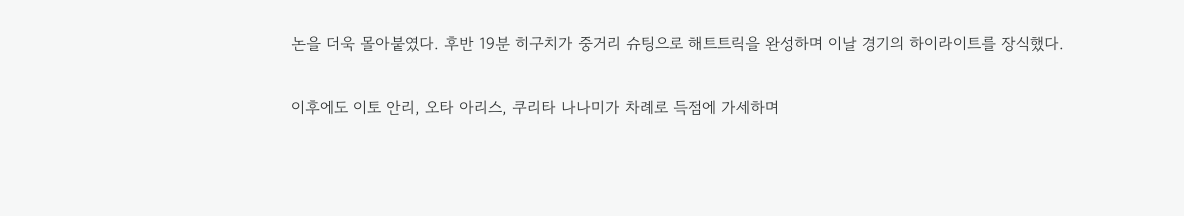논을 더욱 몰아붙였다. 후반 19분 히구치가 중거리 슈팅으로 해트트릭을 완성하며 이날 경기의 하이라이트를 장식했다.

이후에도 이토 안리, 오타 아리스, 쿠리타 나나미가 차례로 득점에 가세하며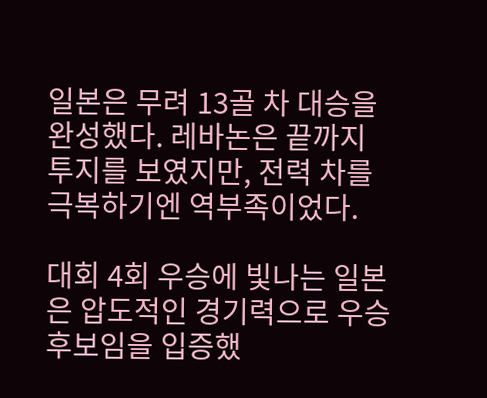일본은 무려 13골 차 대승을 완성했다. 레바논은 끝까지 투지를 보였지만, 전력 차를 극복하기엔 역부족이었다.

대회 4회 우승에 빛나는 일본은 압도적인 경기력으로 우승 후보임을 입증했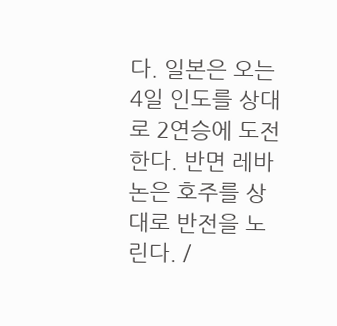다. 일본은 오는 4일 인도를 상대로 2연승에 도전한다. 반면 레바논은 호주를 상대로 반전을 노린다. /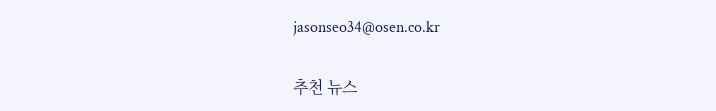jasonseo34@osen.co.kr

추천 뉴스